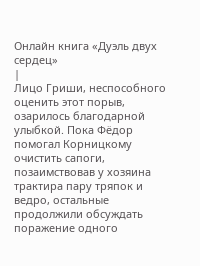Онлайн книга «Дуэль двух сердец»
|
Лицо Гриши, неспособного оценить этот порыв, озарилось благодарной улыбкой. Пока Фёдор помогал Корницкому очистить сапоги, позаимствовав у хозяина трактира пару тряпок и ведро, остальные продолжили обсуждать поражение одного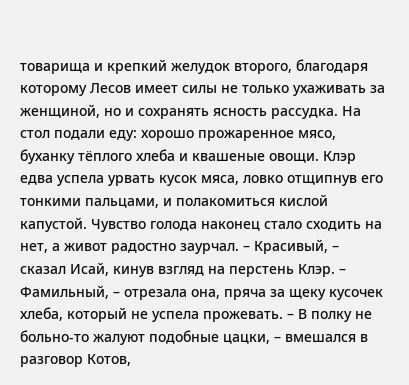товарища и крепкий желудок второго, благодаря которому Лесов имеет силы не только ухаживать за женщиной, но и сохранять ясность рассудка. На стол подали еду: хорошо прожаренное мясо, буханку тёплого хлеба и квашеные овощи. Клэр едва успела урвать кусок мяса, ловко отщипнув его тонкими пальцами, и полакомиться кислой капустой. Чувство голода наконец стало сходить на нет, а живот радостно заурчал. – Красивый, – сказал Исай, кинув взгляд на перстень Клэр. – Фамильный, – отрезала она, пряча за щеку кусочек хлеба, который не успела прожевать. – В полку не больно-то жалуют подобные цацки, – вмешался в разговор Котов,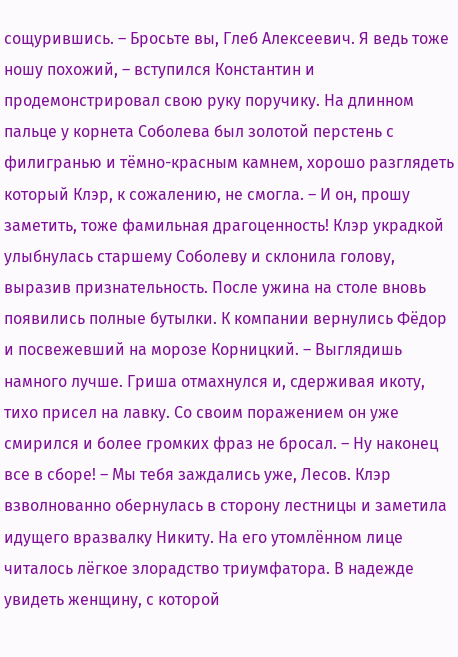сощурившись. – Бросьте вы, Глеб Алексеевич. Я ведь тоже ношу похожий, – вступился Константин и продемонстрировал свою руку поручику. На длинном пальце у корнета Соболева был золотой перстень с филигранью и тёмно-красным камнем, хорошо разглядеть который Клэр, к сожалению, не смогла. – И он, прошу заметить, тоже фамильная драгоценность! Клэр украдкой улыбнулась старшему Соболеву и склонила голову, выразив признательность. После ужина на столе вновь появились полные бутылки. К компании вернулись Фёдор и посвежевший на морозе Корницкий. – Выглядишь намного лучше. Гриша отмахнулся и, сдерживая икоту, тихо присел на лавку. Со своим поражением он уже смирился и более громких фраз не бросал. – Ну наконец все в сборе! – Мы тебя заждались уже, Лесов. Клэр взволнованно обернулась в сторону лестницы и заметила идущего вразвалку Никиту. На его утомлённом лице читалось лёгкое злорадство триумфатора. В надежде увидеть женщину, с которой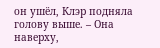он ушёл, Клэр подняла голову выше. – Она наверху,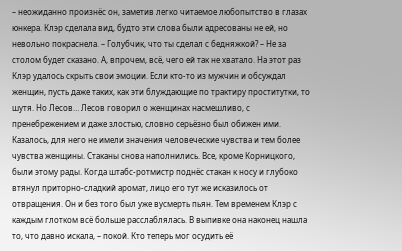– неожиданно произнёс он, заметив легко читаемое любопытство в глазах юнкера. Клэр сделала вид, будто эти слова были адресованы не ей, но невольно покраснела. – Голубчик, что ты сделал с бедняжкой? – Не за столом будет сказано. А, впрочем, всё, чего ей так не хватало. На этот раз Клэр удалось скрыть свои эмоции. Если кто-то из мужчин и обсуждал женщин, пусть даже таких, как эти блуждающие по трактиру проститутки, то шутя. Но Лесов… Лесов говорил о женщинах насмешливо, с пренебрежением и даже злостью, словно серьёзно был обижен ими. Казалось, для него не имели значения человеческие чувства и тем более чувства женщины. Стаканы снова наполнились. Все, кроме Корницкого, были этому рады. Когда штабс-ротмистр поднёс стакан к носу и глубоко втянул приторно-сладкий аромат, лицо его тут же исказилось от отвращения. Он и без того был уже вусмерть пьян. Тем временем Клэр с каждым глотком всё больше расслаблялась. В выпивке она наконец нашла то, что давно искала, – покой. Кто теперь мог осудить её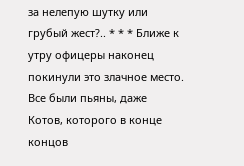за нелепую шутку или грубый жест?.. * * * Ближе к утру офицеры наконец покинули это злачное место. Все были пьяны, даже Котов, которого в конце концов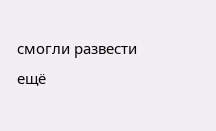смогли развести ещё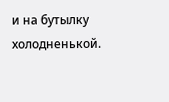и на бутылку холодненькой.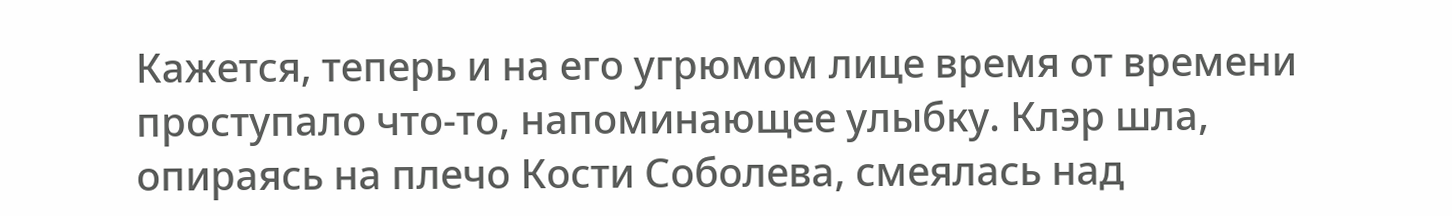Кажется, теперь и на его угрюмом лице время от времени проступало что-то, напоминающее улыбку. Клэр шла, опираясь на плечо Кости Соболева, смеялась над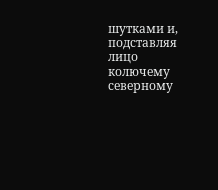шутками и, подставляя лицо колючему северному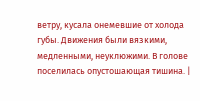ветру, кусала онемевшие от холода губы. Движения были вязкими, медленными, неуклюжими. В голове поселилась опустошающая тишина. |